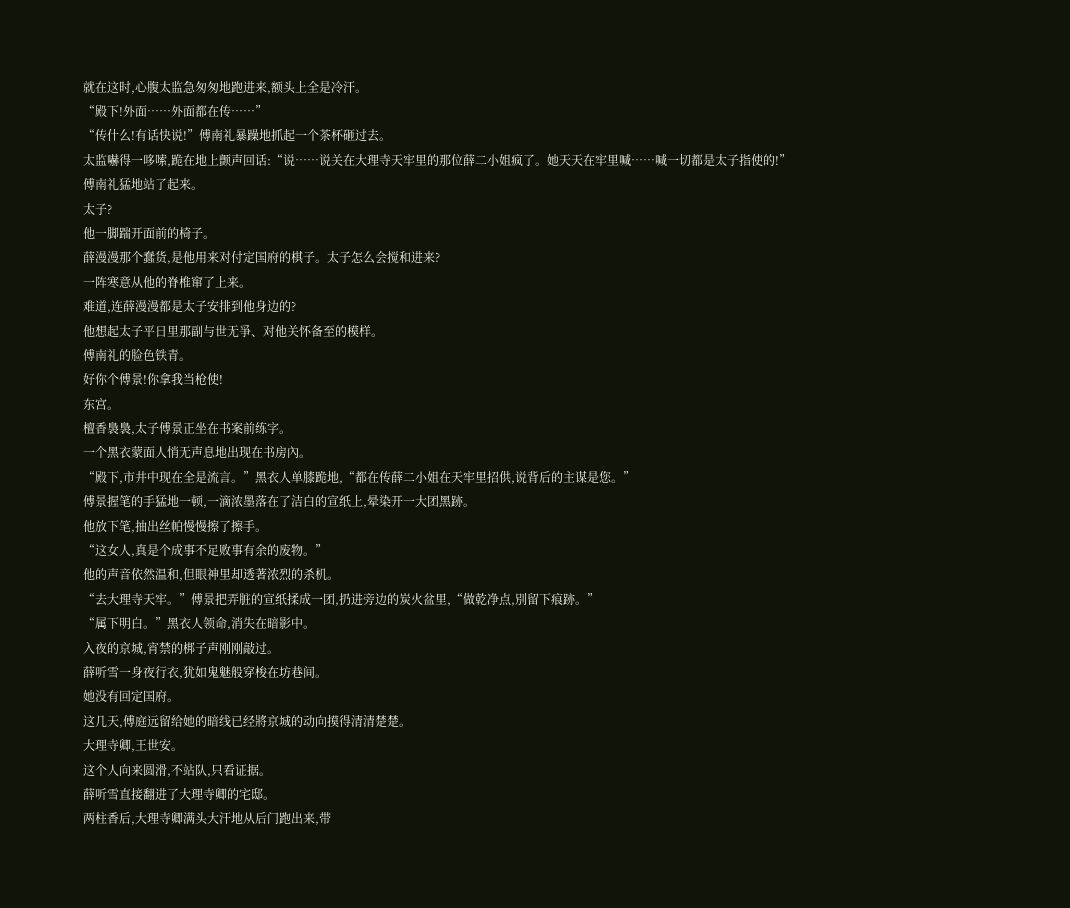就在这时,心腹太监急匆匆地跑进来,额头上全是冷汗。
“殿下!外面……外面都在传……”
“传什么!有话快说!”傅南礼暴躁地抓起一个茶杯砸过去。
太监嚇得一哆嗦,跪在地上颤声回话:“说……说关在大理寺天牢里的那位薛二小姐疯了。她天天在牢里喊……喊一切都是太子指使的!”
傅南礼猛地站了起来。
太子?
他一脚踹开面前的椅子。
薛漫漫那个蠢货,是他用来对付定国府的棋子。太子怎么会搅和进来?
一阵寒意从他的脊椎窜了上来。
难道,连薛漫漫都是太子安排到他身边的?
他想起太子平日里那副与世无爭、对他关怀备至的模样。
傅南礼的脸色铁青。
好你个傅景!你拿我当枪使!
东宫。
檀香裊裊,太子傅景正坐在书案前练字。
一个黑衣蒙面人悄无声息地出现在书房內。
“殿下,市井中现在全是流言。”黑衣人单膝跪地,“都在传薛二小姐在天牢里招供,说背后的主谋是您。”
傅景握笔的手猛地一顿,一滴浓墨落在了洁白的宣纸上,晕染开一大团黑跡。
他放下笔,抽出丝帕慢慢擦了擦手。
“这女人,真是个成事不足败事有余的废物。”
他的声音依然温和,但眼神里却透著浓烈的杀机。
“去大理寺天牢。”傅景把弄脏的宣纸揉成一团,扔进旁边的炭火盆里,“做乾净点,別留下痕跡。”
“属下明白。”黑衣人领命,消失在暗影中。
入夜的京城,宵禁的梆子声刚刚敲过。
薛听雪一身夜行衣,犹如鬼魅般穿梭在坊巷间。
她没有回定国府。
这几天,傅庭远留给她的暗线已经將京城的动向摸得清清楚楚。
大理寺卿,王世安。
这个人向来圆滑,不站队,只看证据。
薛听雪直接翻进了大理寺卿的宅邸。
两柱香后,大理寺卿满头大汗地从后门跑出来,带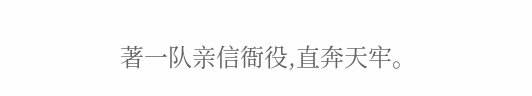著一队亲信衙役,直奔天牢。